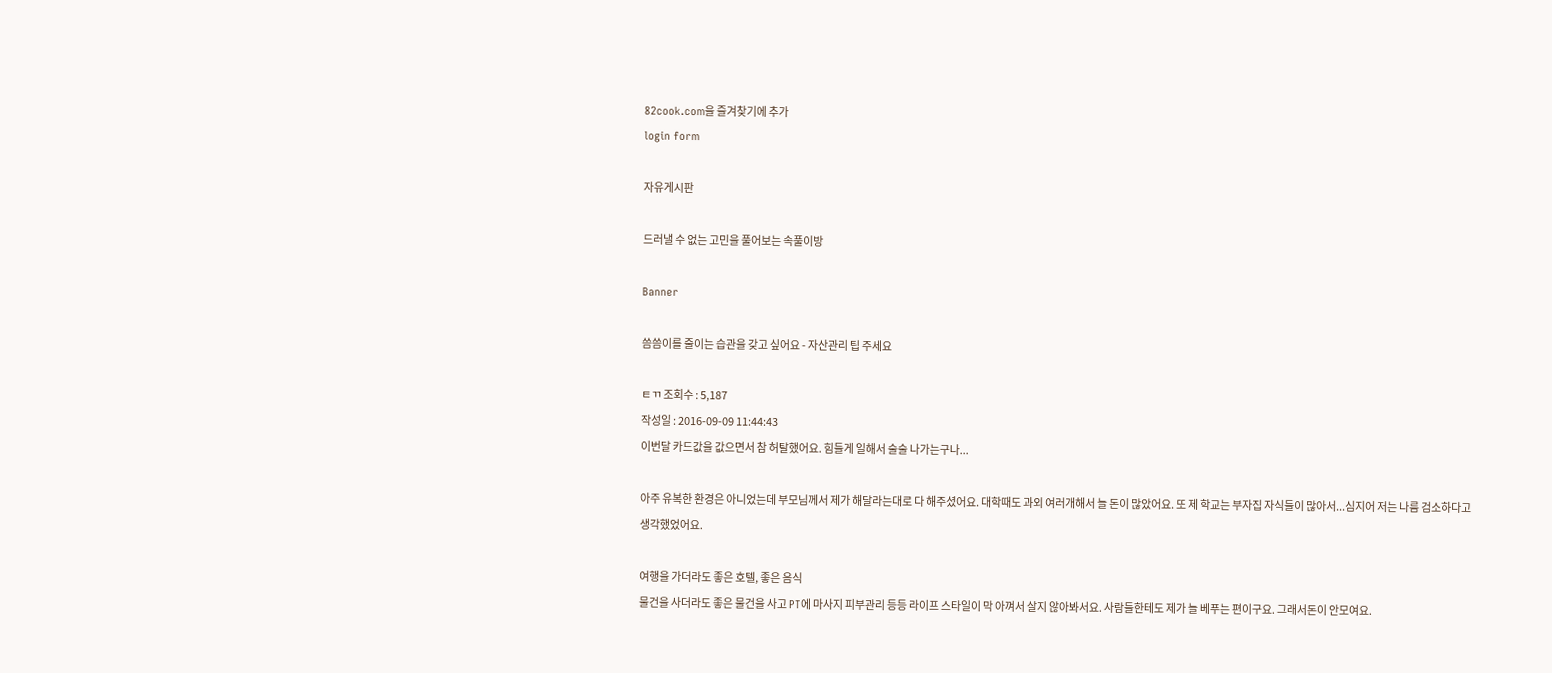82cook.com을 즐겨찾기에 추가
login form

자유게시판

드러낼 수 없는 고민을 풀어보는 속풀이방

Banner

씀씀이를 줄이는 습관을 갖고 싶어요 - 자산관리 팁 주세요

ㅌㄲ 조회수 : 5,187
작성일 : 2016-09-09 11:44:43
이번달 카드값을 값으면서 참 허탈했어요. 힘들게 일해서 술술 나가는구나...

아주 유복한 환경은 아니었는데 부모님께서 제가 해달라는대로 다 해주셨어요. 대학때도 과외 여러개해서 늘 돈이 많았어요. 또 제 학교는 부자집 자식들이 많아서...심지어 저는 나름 검소하다고 생각했었어요.

여행을 가더라도 좋은 호텔, 좋은 음식
물건을 사더라도 좋은 물건을 사고 PT에 마사지 피부관리 등등 라이프 스타일이 막 아껴서 살지 않아봐서요. 사람들한테도 제가 늘 베푸는 편이구요. 그래서돈이 안모여요.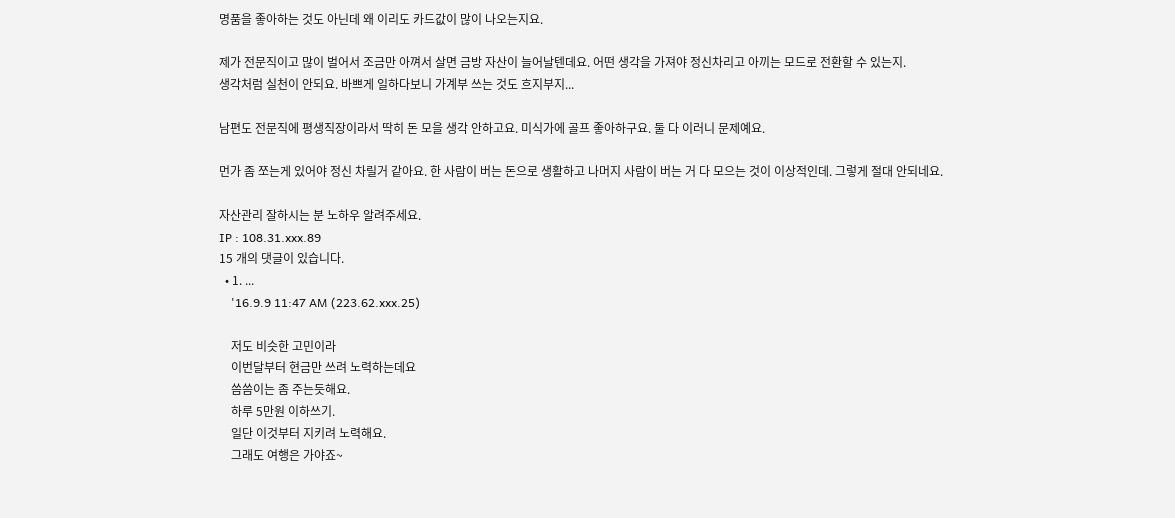명품을 좋아하는 것도 아닌데 왜 이리도 카드값이 많이 나오는지요.

제가 전문직이고 많이 벌어서 조금만 아껴서 살면 금방 자산이 늘어날텐데요. 어떤 생각을 가져야 정신차리고 아끼는 모드로 전환할 수 있는지.
생각처럼 실천이 안되요. 바쁘게 일하다보니 가계부 쓰는 것도 흐지부지...

남편도 전문직에 평생직장이라서 딱히 돈 모을 생각 안하고요. 미식가에 골프 좋아하구요. 둘 다 이러니 문제예요.

먼가 좀 쪼는게 있어야 정신 차릴거 같아요. 한 사람이 버는 돈으로 생활하고 나머지 사람이 버는 거 다 모으는 것이 이상적인데. 그렇게 절대 안되네요.

자산관리 잘하시는 분 노하우 알려주세요.
IP : 108.31.xxx.89
15 개의 댓글이 있습니다.
  • 1. ...
    '16.9.9 11:47 AM (223.62.xxx.25)

    저도 비슷한 고민이라
    이번달부터 현금만 쓰려 노력하는데요
    씀씀이는 좀 주는듯해요.
    하루 5만원 이하쓰기.
    일단 이것부터 지키려 노력해요.
    그래도 여행은 가야죠~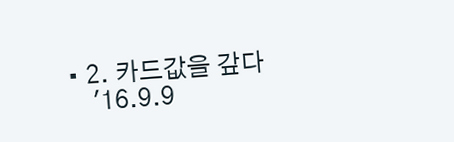• 2. 카드값을 갚다
    '16.9.9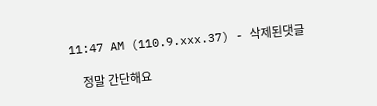11:47 AM (110.9.xxx.37) - 삭제된댓글

    정말 간단해요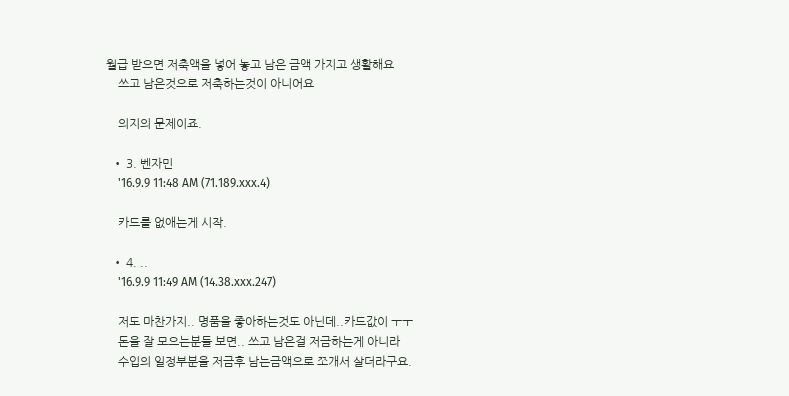월급 받으면 저축액을 넣어 놓고 남은 금액 가지고 생활해요
    쓰고 남은것으로 저축하는것이 아니어요

    의지의 문제이죠.

  • 3. 벤자민
    '16.9.9 11:48 AM (71.189.xxx.4)

    카드를 없애는게 시작.

  • 4. ..
    '16.9.9 11:49 AM (14.38.xxx.247)

    저도 마찬가지.. 명품을 좋아하는것도 아닌데..카드값이 ㅜㅜ
    돈을 잘 모으는분들 보면.. 쓰고 남은걸 저금하는게 아니라
    수입의 일정부분을 저금후 남는금액으로 쪼개서 살더라구요.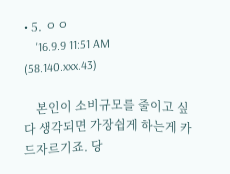• 5. ㅇㅇ
    '16.9.9 11:51 AM (58.140.xxx.43)

    본인이 소비규모를 줄이고 싶다 생각되면 가장쉽게 하는게 카드자르기죠. 당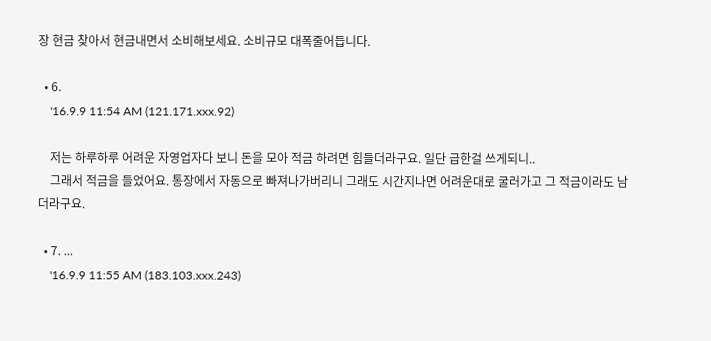장 현금 찾아서 현금내면서 소비해보세요. 소비규모 대폭줄어듭니다.

  • 6.
    '16.9.9 11:54 AM (121.171.xxx.92)

    저는 하루하루 어려운 자영업자다 보니 돈을 모아 적금 하려면 힘들더라구요. 일단 급한걸 쓰게되니..
    그래서 적금을 들었어요. 통장에서 자동으로 빠져나가버리니 그래도 시간지나면 어려운대로 굴러가고 그 적금이라도 남더라구요.

  • 7. ...
    '16.9.9 11:55 AM (183.103.xxx.243)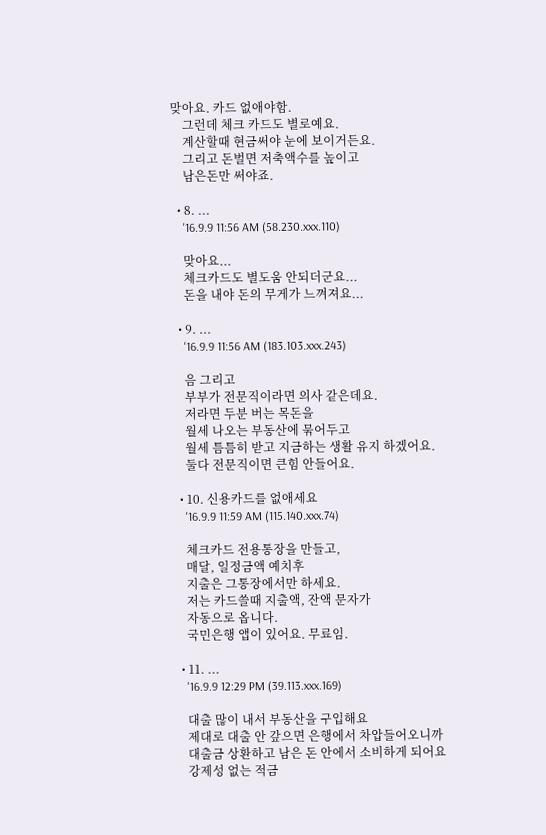맞아요. 카드 없애야함.
    그런데 체크 카드도 별로예요.
    계산할때 현금써야 눈에 보이거든요.
    그리고 돈벌면 저축액수를 높이고
    남은돈만 써야죠.

  • 8. ...
    '16.9.9 11:56 AM (58.230.xxx.110)

    맞아요...
    체크카드도 별도움 안되더군요...
    돈을 내야 돈의 무게가 느껴져요...

  • 9. ...
    '16.9.9 11:56 AM (183.103.xxx.243)

    음 그리고
    부부가 전문직이라면 의사 같은데요.
    저라면 두분 버는 목돈을
    월세 나오는 부동산에 묶어두고
    월세 틈틈히 받고 지금하는 생활 유지 하겠어요.
    둘다 전문직이면 큰힘 안들어요.

  • 10. 신용카드를 없애세요
    '16.9.9 11:59 AM (115.140.xxx.74)

    체크카드 전용통장을 만들고,
    매달, 일정금액 예치후
    지출은 그통장에서만 하세요.
    저는 카드쓸때 지출액, 잔액 문자가
    자동으로 옵니다.
    국민은행 앱이 있어요. 무료임.

  • 11. ...
    '16.9.9 12:29 PM (39.113.xxx.169)

    대출 많이 내서 부동산을 구입해요
    제대로 대출 안 갚으면 은행에서 차압들어오니까
    대출금 상환하고 남은 돈 안에서 소비하게 되어요
    강제성 없는 적금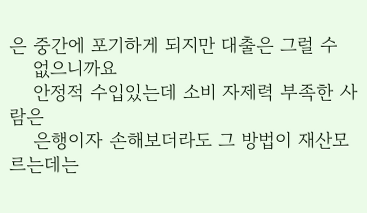은 중간에 포기하게 되지만 대출은 그럴 수
    없으니까요
    안정적 수입있는데 소비 자제력 부족한 사람은
    은행이자 손해보더라도 그 방법이 재산모르는데는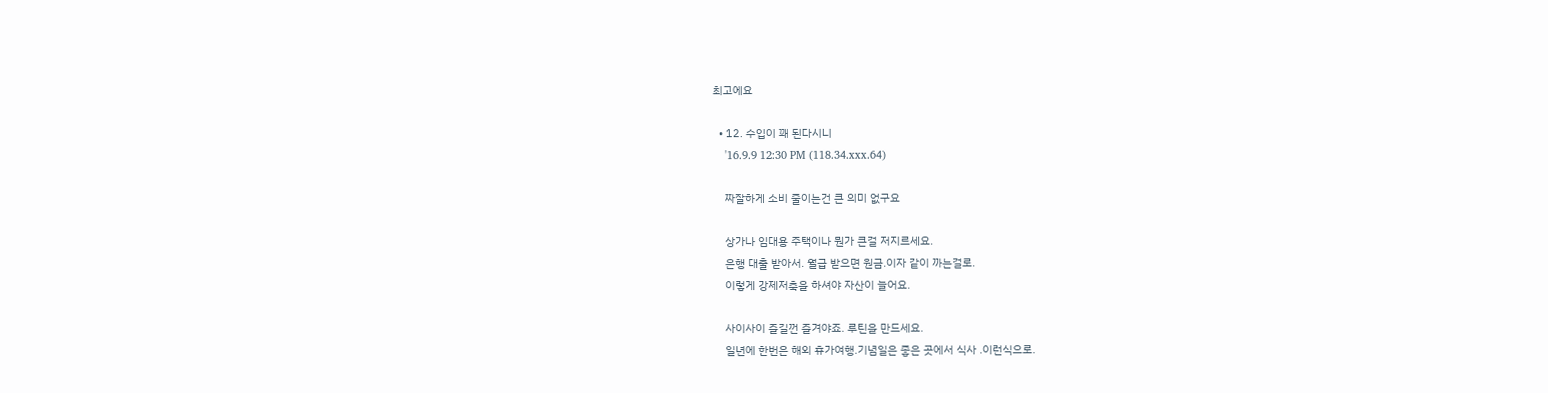최고에요

  • 12. 수입이 꽤 된다시니
    '16.9.9 12:30 PM (118.34.xxx.64)

    짜잘하게 소비 줄이는건 큰 의미 없구요

    상가나 임대용 주택이나 뭔가 큰걸 저지르세요.
    은행 대출 받아서. 월급 받으면 원금.이자 같이 까는걸로.
    이렇게 강제저축을 하셔야 자산이 늘어요.

    사이사이 즐길껀 즐겨야죠. 루틴을 만드세요.
    일년에 한번은 해외 휴가여행.기념일은 좋은 곳에서 식사 .이런식으로.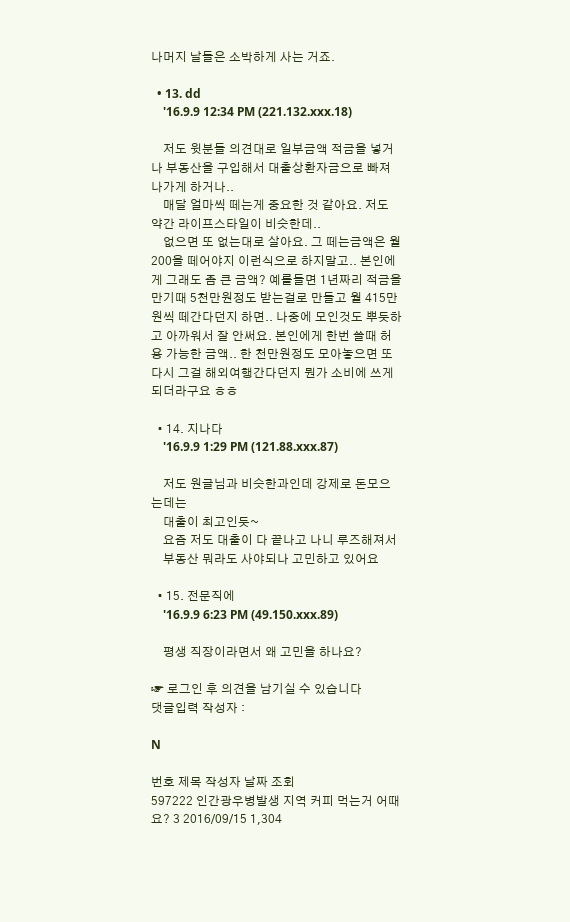나머지 날들은 소박하게 사는 거죠.

  • 13. dd
    '16.9.9 12:34 PM (221.132.xxx.18)

    저도 윗분들 의견대로 일부금액 적금을 넣거나 부동산을 구입해서 대출상환자금으로 빠져나가게 하거나..
    매달 얼마씩 떼는게 중요한 것 같아요. 저도 약간 라이프스타일이 비슷한데..
    없으면 또 없는대로 살아요. 그 떼는금액은 월 200을 떼어야지 이런식으로 하지말고.. 본인에게 그래도 좀 큰 금액? 예를들면 1년짜리 적금을 만기때 5천만원정도 받는걸로 만들고 월 415만원씩 떼간다던지 하면.. 나중에 모인것도 뿌듯하고 아까워서 잘 안써요. 본인에게 한번 쓸때 허용 가능한 금액.. 한 천만원정도 모아놓으면 또 다시 그걸 해외여행간다던지 뭔가 소비에 쓰게 되더라구요 ㅎㅎ

  • 14. 지나다
    '16.9.9 1:29 PM (121.88.xxx.87)

    저도 원글님과 비슷한과인데 강제로 돈모으는데는
    대출이 최고인듯~
    요즘 저도 대출이 다 끝나고 나니 루즈해져서
    부동산 뭐라도 사야되나 고민하고 있어요

  • 15. 전문직에
    '16.9.9 6:23 PM (49.150.xxx.89)

    평생 직장이라면서 왜 고민을 하나요?

☞ 로그인 후 의견을 남기실 수 있습니다
댓글입력 작성자 :

N

번호 제목 작성자 날짜 조회
597222 인간광우병발생 지역 커피 먹는거 어때요? 3 2016/09/15 1,304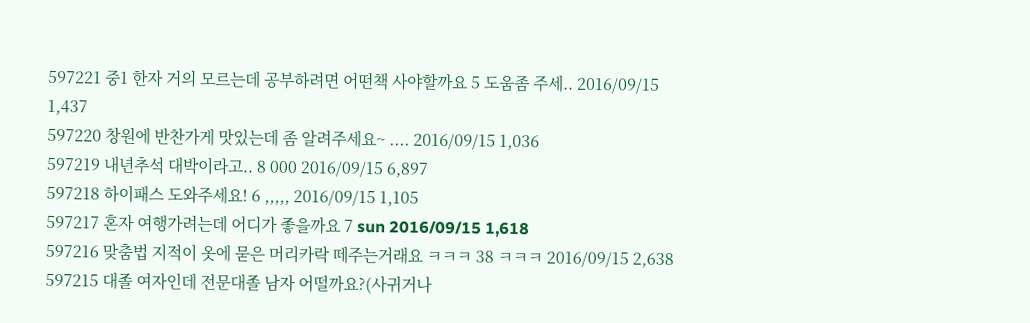597221 중1 한자 거의 모르는데 공부하려면 어떤책 사야할까요 5 도움좀 주세.. 2016/09/15 1,437
597220 창원에 반찬가게 맛있는데 좀 알려주세요~ .... 2016/09/15 1,036
597219 내년추석 대박이라고.. 8 000 2016/09/15 6,897
597218 하이패스 도와주세요! 6 ,,,,, 2016/09/15 1,105
597217 혼자 여행가려는데 어디가 좋을까요 7 sun 2016/09/15 1,618
597216 맞춤법 지적이 옷에 묻은 머리카락 떼주는거래요 ㅋㅋㅋ 38 ㅋㅋㅋ 2016/09/15 2,638
597215 대졸 여자인데 전문대졸 남자 어떨까요?(사귀거나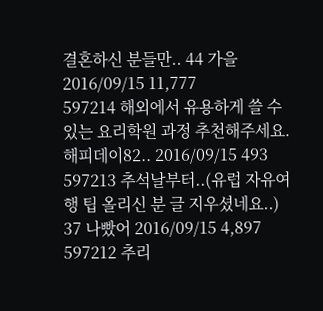결혼하신 분들만.. 44 가을 2016/09/15 11,777
597214 해외에서 유용하게 쓸 수 있는 요리학원 과정 추천해주세요. 해피데이82.. 2016/09/15 493
597213 추석날부터..(유럽 자유여행 팁 올리신 분 글 지우셨네요..) 37 나빴어 2016/09/15 4,897
597212 추리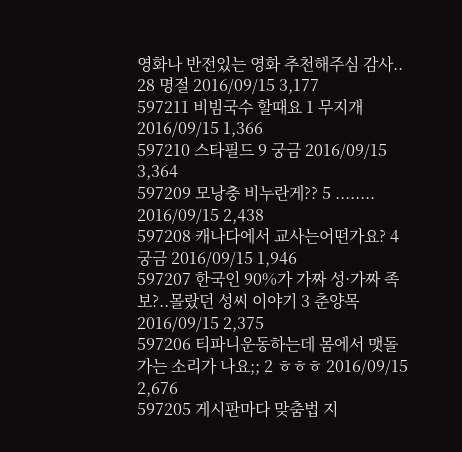영화나 반전있는 영화 추천해주심 감사.. 28 명절 2016/09/15 3,177
597211 비빔국수 할때요 1 무지개 2016/09/15 1,366
597210 스타필드 9 궁금 2016/09/15 3,364
597209 모낭충 비누란게?? 5 ........ 2016/09/15 2,438
597208 캐나다에서 교사는어떤가요? 4 궁금 2016/09/15 1,946
597207 한국인 90%가 가짜 성·가짜 족보?..몰랐던 성씨 이야기 3 춘양목 2016/09/15 2,375
597206 티파니운동하는데 몸에서 맷돌 가는 소리가 나요;; 2 ㅎㅎㅎ 2016/09/15 2,676
597205 게시판마다 맞춤법 지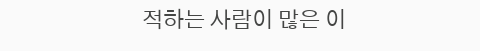적하는 사람이 많은 이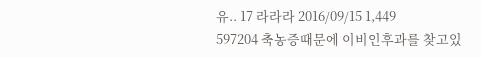유.. 17 라라라 2016/09/15 1,449
597204 축농증때문에 이비인후과를 찾고있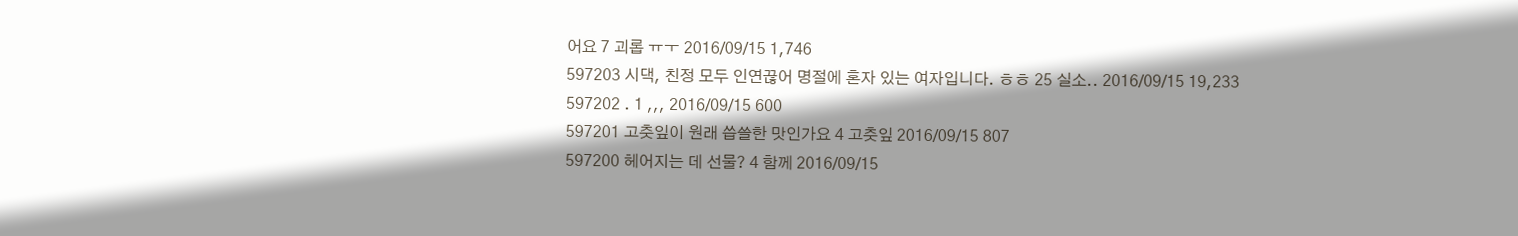어요 7 괴롭 ㅠㅜ 2016/09/15 1,746
597203 시댁, 친정 모두 인연끊어 명절에 혼자 있는 여자입니다. ㅎㅎ 25 실소.. 2016/09/15 19,233
597202 . 1 ,,, 2016/09/15 600
597201 고춧잎이 원래 씁쓸한 맛인가요 4 고춧잎 2016/09/15 807
597200 헤어지는 데 선물? 4 함께 2016/09/15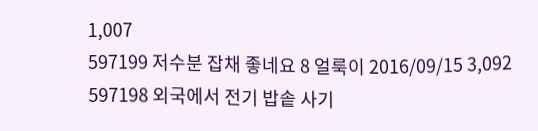1,007
597199 저수분 잡채 좋네요 8 얼룩이 2016/09/15 3,092
597198 외국에서 전기 밥솥 사기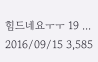힘드네요ㅜㅜ 19 ... 2016/09/15 3,585